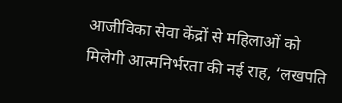आजीविका सेवा केंद्रों से महिलाओं को मिलेगी आत्मनिर्भरता की नई राह, ‘लखपति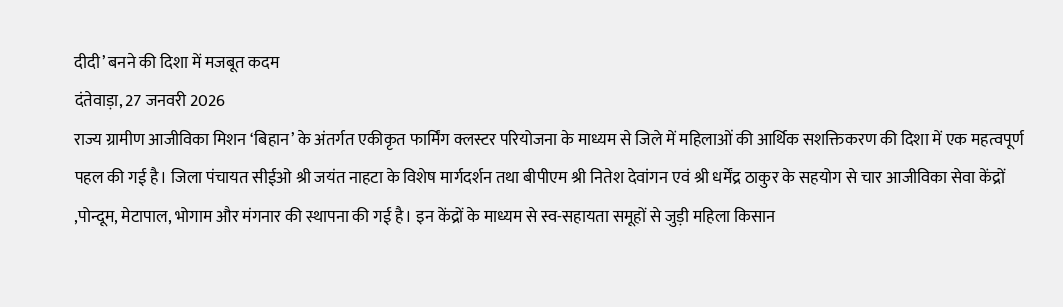दीदी’ बनने की दिशा में मजबूत कदम
दंतेवाड़ा, 27 जनवरी 2026
राज्य ग्रामीण आजीविका मिशन ‘बिहान’ के अंतर्गत एकीकृत फार्मिंग क्लस्टर परियोजना के माध्यम से जिले में महिलाओं की आर्थिक सशक्तिकरण की दिशा में एक महत्वपूर्ण पहल की गई है। जिला पंचायत सीईओ श्री जयंत नाहटा के विशेष मार्गदर्शन तथा बीपीएम श्री नितेश देवांगन एवं श्री धर्मेंद्र ठाकुर के सहयोग से चार आजीविका सेवा केंद्रों ,पोन्दूम, मेटापाल, भोगाम और मंगनार की स्थापना की गई है। इन केंद्रों के माध्यम से स्व-सहायता समूहों से जुड़ी महिला किसान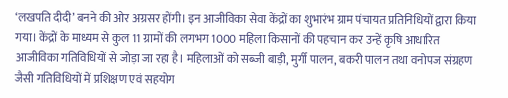‘लखपति दीदी’ बनने की ओर अग्रसर होंगी। इन आजीविका सेवा केंद्रों का शुभारंभ ग्राम पंचायत प्रतिनिधियों द्वारा किया गया। केंद्रों के माध्यम से कुल 11 ग्रामों की लगभग 1000 महिला किसानों की पहचान कर उन्हें कृषि आधारित आजीविका गतिविधियों से जोड़ा जा रहा है। महिलाओं को सब्जी बाड़ी, मुर्गी पालन, बकरी पालन तथा वनोपज संग्रहण जैसी गतिविधियों में प्रशिक्षण एवं सहयोग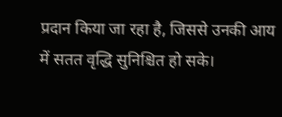प्रदान किया जा रहा है, जिससे उनकी आय में सतत वृद्धि सुनिश्चित हो सके।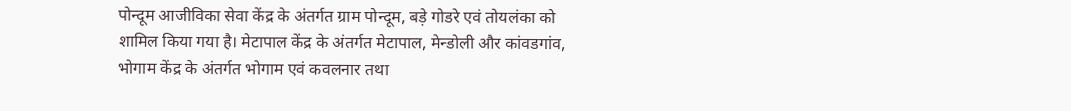पोन्दूम आजीविका सेवा केंद्र के अंतर्गत ग्राम पोन्दूम, बड़े गोडरे एवं तोयलंका को शामिल किया गया है। मेटापाल केंद्र के अंतर्गत मेटापाल, मेन्डोली और कांवडगांव, भोगाम केंद्र के अंतर्गत भोगाम एवं कवलनार तथा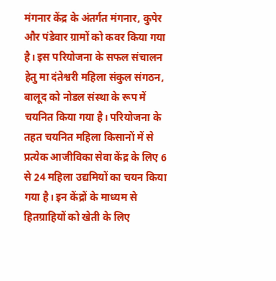मंगनार केंद्र के अंतर्गत मंगनार, कुपेर और पंडेवार ग्रामों को कवर किया गया है। इस परियोजना के सफल संचालन हेतु मा दंतेश्वरी महिला संकुल संगठन, बालूद को नोडल संस्था के रूप में चयनित किया गया है। परियोजना के तहत चयनित महिला किसानों में से प्रत्येक आजीविका सेवा केंद्र के लिए 6 से 24 महिला उद्यमियों का चयन किया गया है। इन केंद्रों के माध्यम से हितग्राहियों को खेती के लिए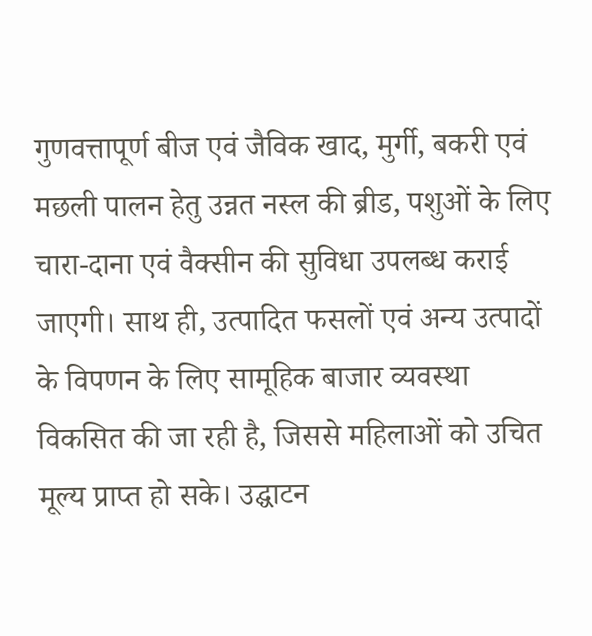गुणवत्तापूर्ण बीज एवं जैविक खाद, मुर्गी, बकरी एवं मछली पालन हेतु उन्नत नस्ल की ब्रीड, पशुओं के लिए चारा-दाना एवं वैक्सीन की सुविधा उपलब्ध कराई जाएगी। साथ ही, उत्पादित फसलों एवं अन्य उत्पादों के विपणन के लिए सामूहिक बाजार व्यवस्था विकसित की जा रही है, जिससे महिलाओं को उचित मूल्य प्राप्त हो सके। उद्घाटन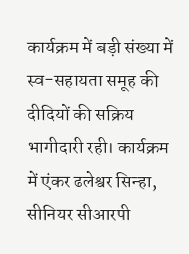कार्यक्रम में बड़ी संख्या में स्व-सहायता समूह की दीदियों की सक्रिय भागीदारी रही। कार्यक्रम में एंकर ढलेश्वर सिन्हा, सीनियर सीआरपी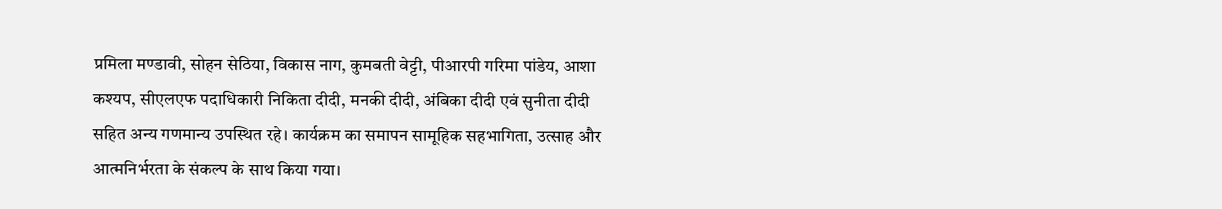प्रमिला मण्डावी, सोहन सेठिया, विकास नाग, कुमबती वेट्टी, पीआरपी गरिमा पांडेय, आशा कश्यप, सीएलएफ पदाधिकारी निकिता दीदी, मनकी दीदी, अंबिका दीदी एवं सुनीता दीदी सहित अन्य गणमान्य उपस्थित रहे। कार्यक्रम का समापन सामूहिक सहभागिता, उत्साह और आत्मनिर्भरता के संकल्प के साथ किया गया।